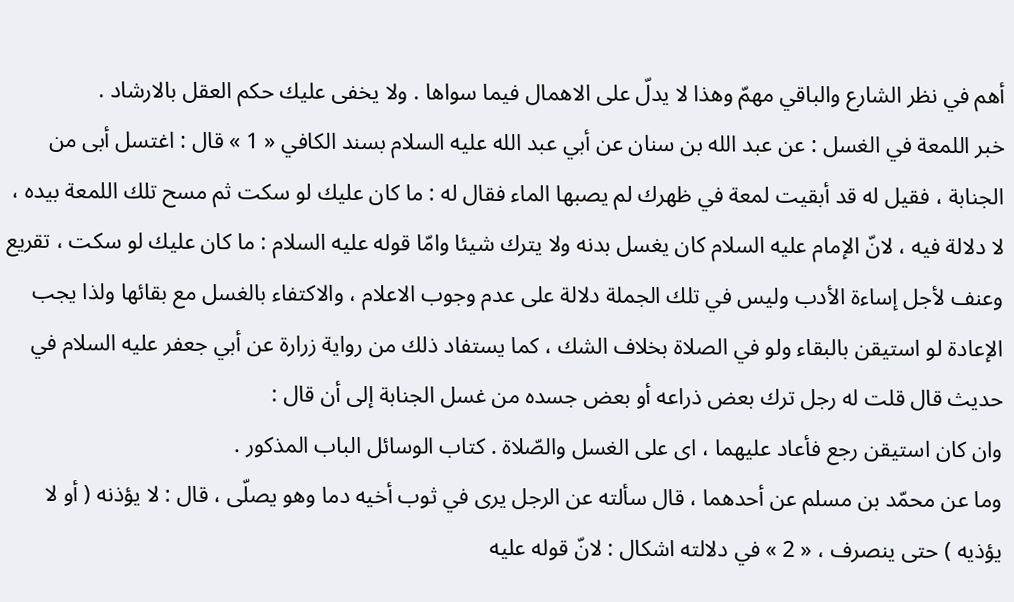أهم في نظر الشارع والباقي مهمّ وهذا لا يدلّ على الاهمال فيما سواها . ولا يخفى عليك حكم العقل بالارشاد .
خبر اللمعة في الغسل : عن عبد الله بن سنان عن أبي عبد الله عليه السلام بسند الكافي « 1 » قال : اغتسل أبى من الجنابة ، فقيل له قد أبقيت لمعة في ظهرك لم يصبها الماء فقال له : ما كان عليك لو سكت ثم مسح تلك اللمعة بيده ، لا دلالة فيه ، لانّ الإمام عليه السلام كان يغسل بدنه ولا يترك شيئا وامّا قوله عليه السلام : ما كان عليك لو سكت ، تقريع وعنف لأجل إساءة الأدب وليس في تلك الجملة دلالة على عدم وجوب الاعلام ، والاكتفاء بالغسل مع بقائها ولذا يجب الإعادة لو استيقن بالبقاء ولو في الصلاة بخلاف الشك ، كما يستفاد ذلك من رواية زرارة عن أبي جعفر عليه السلام في حديث قال قلت له رجل ترك بعض ذراعه أو بعض جسده من غسل الجنابة إلى أن قال :
وان كان استيقن رجع فأعاد عليهما ، اى على الغسل والصّلاة . كتاب الوسائل الباب المذكور .
وما عن محمّد بن مسلم عن أحدهما ، قال سألته عن الرجل يرى في ثوب أخيه دما وهو يصلّى ، قال : لا يؤذنه ( أو لا يؤذيه ) حتى ينصرف ، « 2 » في دلالته اشكال : لانّ قوله عليه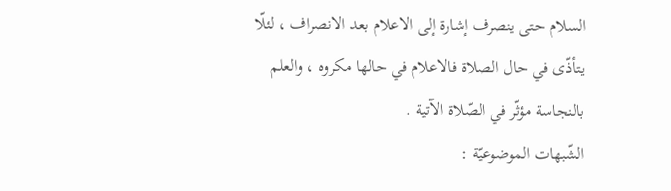السلام حتى ينصرف إشارة إلى الاعلام بعد الانصراف ، لئلّا يتأذّى في حال الصلاة فالاعلام في حالها مكروه ، والعلم بالنجاسة مؤثّر في الصّلاة الآتية .
الشّبهات الموضوعيّة :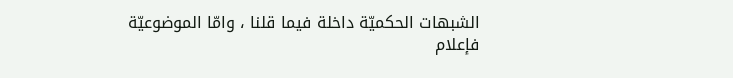الشبهات الحكميّة داخلة فيما قلنا ، وامّا الموضوعيّة فإعلام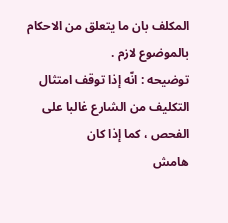المكلف بان ما يتعلق من الاحكام بالموضوع لازم .
توضيحه : انّه إذا توقف امتثال التكليف من الشارع غالبا على الفحص ، كما إذا كان
هامش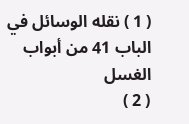( 1 ) نقله الوسائل في الباب 41 من أبواب الغسل
( 2 )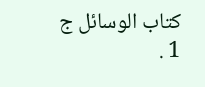كتاب الوسائل ج 1 .